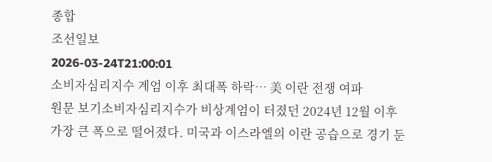종합
조선일보
2026-03-24T21:00:01
소비자심리지수 계엄 이후 최대폭 하락… 美 이란 전쟁 여파
원문 보기소비자심리지수가 비상계엄이 터졌던 2024년 12월 이후 가장 큰 폭으로 떨어졌다. 미국과 이스라엘의 이란 공습으로 경기 둔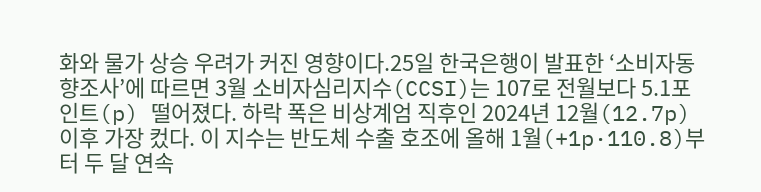화와 물가 상승 우려가 커진 영향이다.25일 한국은행이 발표한 ‘소비자동향조사’에 따르면 3월 소비자심리지수(CCSI)는 107로 전월보다 5.1포인트(p) 떨어졌다. 하락 폭은 비상계엄 직후인 2024년 12월(12.7p) 이후 가장 컸다. 이 지수는 반도체 수출 호조에 올해 1월(+1p·110.8)부터 두 달 연속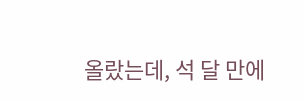올랐는데, 석 달 만에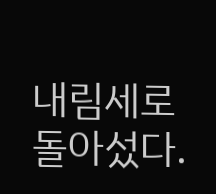내림세로 돌아섰다.